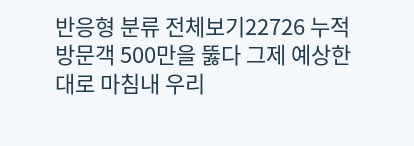반응형 분류 전체보기22726 누적 방문객 500만을 뚫다 그제 예상한 대로 마침내 우리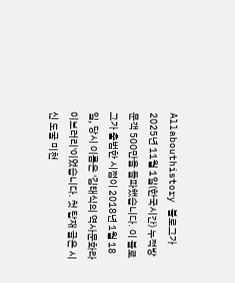Allabouthistory 블로그가 2025년 11월 1일(한국시간) 누적방문객 500만을 돌파했습니다. 이 블로그가 출범한 시점이 2018년 1월 18일, 당시 이름은 '김태식의 역사문화라이브러리'이었습니다. 첫 탑재 글은 시신 도굴 미천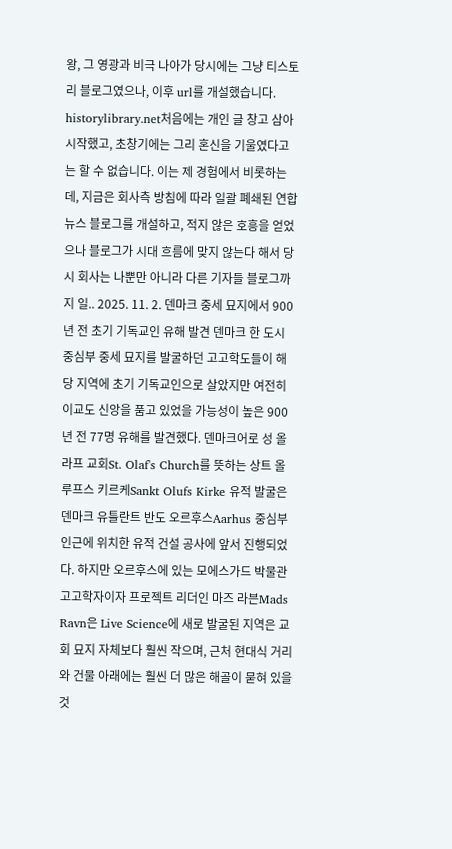왕, 그 영광과 비극 나아가 당시에는 그냥 티스토리 블로그였으나, 이후 url를 개설했습니다. historylibrary.net처음에는 개인 글 창고 삼아 시작했고, 초창기에는 그리 혼신을 기울였다고는 할 수 없습니다. 이는 제 경험에서 비롯하는데, 지금은 회사측 방침에 따라 일괄 폐쇄된 연합뉴스 블로그를 개설하고, 적지 않은 호흥을 얻었으나 블로그가 시대 흐름에 맞지 않는다 해서 당시 회사는 나뿐만 아니라 다른 기자들 블로그까지 일.. 2025. 11. 2. 덴마크 중세 묘지에서 900년 전 초기 기독교인 유해 발견 덴마크 한 도시 중심부 중세 묘지를 발굴하던 고고학도들이 해당 지역에 초기 기독교인으로 살았지만 여전히 이교도 신앙을 품고 있었을 가능성이 높은 900년 전 77명 유해를 발견했다. 덴마크어로 성 올라프 교회St. Olaf's Church를 뜻하는 상트 올루프스 키르케Sankt Olufs Kirke 유적 발굴은 덴마크 유틀란트 반도 오르후스Aarhus 중심부 인근에 위치한 유적 건설 공사에 앞서 진행되었다. 하지만 오르후스에 있는 모에스가드 박물관 고고학자이자 프로젝트 리더인 마즈 라븐Mads Ravn은 Live Science에 새로 발굴된 지역은 교회 묘지 자체보다 훨씬 작으며, 근처 현대식 거리와 건물 아래에는 훨씬 더 많은 해골이 묻혀 있을 것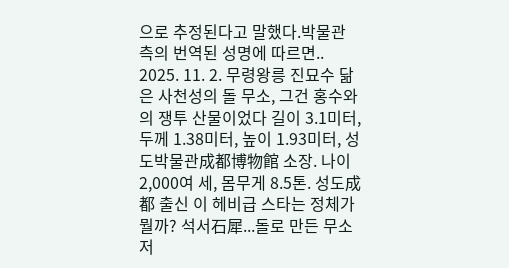으로 추정된다고 말했다.박물관 측의 번역된 성명에 따르면.. 2025. 11. 2. 무령왕릉 진묘수 닮은 사천성의 돌 무소, 그건 홍수와의 쟁투 산물이었다 길이 3.1미터, 두께 1.38미터, 높이 1.93미터, 성도박물관成都博物館 소장. 나이 2,000여 세, 몸무게 8.5톤. 성도成都 출신 이 헤비급 스타는 정체가 뭘까? 석서石犀...돌로 만든 무소 저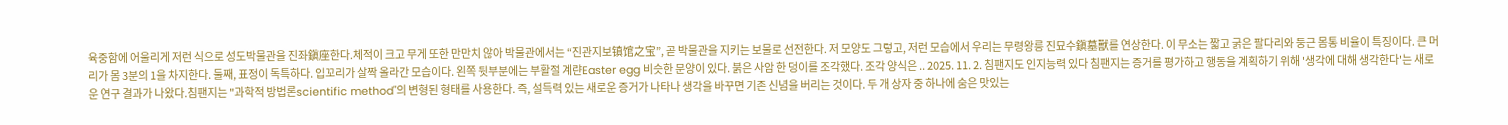육중함에 어울리게 저런 식으로 성도박물관을 진좌鎭座한다.체적이 크고 무게 또한 만만치 않아 박물관에서는 “진관지보镇馆之宝”, 곧 박물관을 지키는 보물로 선전한다. 저 모양도 그렇고, 저런 모습에서 우리는 무령왕릉 진묘수鎭墓獸를 연상한다. 이 무소는 짧고 굵은 팔다리와 둥근 몸통 비율이 특징이다. 큰 머리가 몸 3분의 1을 차지한다. 둘째, 표정이 독특하다. 입꼬리가 살짝 올라간 모습이다. 왼쪽 뒷부분에는 부활절 계랸Easter egg 비슷한 문양이 있다. 붉은 사암 한 덩이를 조각했다. 조각 양식은 .. 2025. 11. 2. 침팬지도 인지능력 있다 침팬지는 증거를 평가하고 행동을 계획하기 위해 '생각에 대해 생각한다'는 새로운 연구 결과가 나왔다.침팬지는 "과학적 방법론scientific method"의 변형된 형태를 사용한다. 즉, 설득력 있는 새로운 증거가 나타나 생각을 바꾸면 기존 신념을 버리는 것이다. 두 개 상자 중 하나에 숨은 맛있는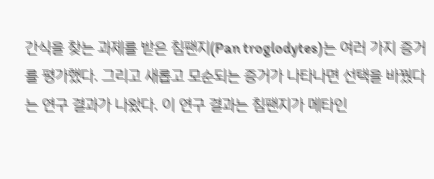간식을 찾는 과제를 받은 침팬지(Pan troglodytes)는 여러 가지 증거를 평가했다. 그리고 새롭고 모순되는 증거가 나타나면 선택을 바꿨다는 연구 결과가 나왔다. 이 연구 결과는 침팬지가 메타인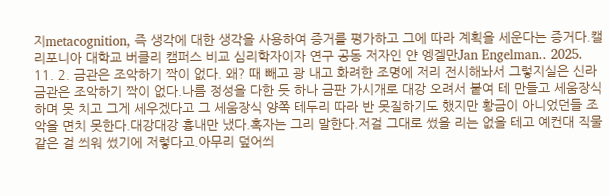지metacognition, 즉 생각에 대한 생각을 사용하여 증거를 평가하고 그에 따라 계획을 세운다는 증거다.캘리포니아 대학교 버클리 캠퍼스 비교 심리학자이자 연구 공동 저자인 얀 엥겔만Jan Engelman.. 2025. 11. 2. 금관은 조악하기 짝이 없다. 왜? 때 빼고 광 내고 화려한 조명에 저리 전시해놔서 그렇지실은 신라 금관은 조악하기 짝이 없다.나름 정성을 다한 듯 하나 금판 가시개로 대강 오려서 붙여 테 만들고 세움장식하며 못 치고 그게 세우겠다고 그 세움장식 양쪽 테두리 따라 반 못질하기도 했지만 황금이 아니었던들 조악을 면치 못한다.대강대강 흉내만 냈다.혹자는 그리 말한다.저걸 그대로 썼을 리는 없을 테고 예컨대 직물 같은 걸 씌워 썼기에 저렇다고.아무리 덮어씌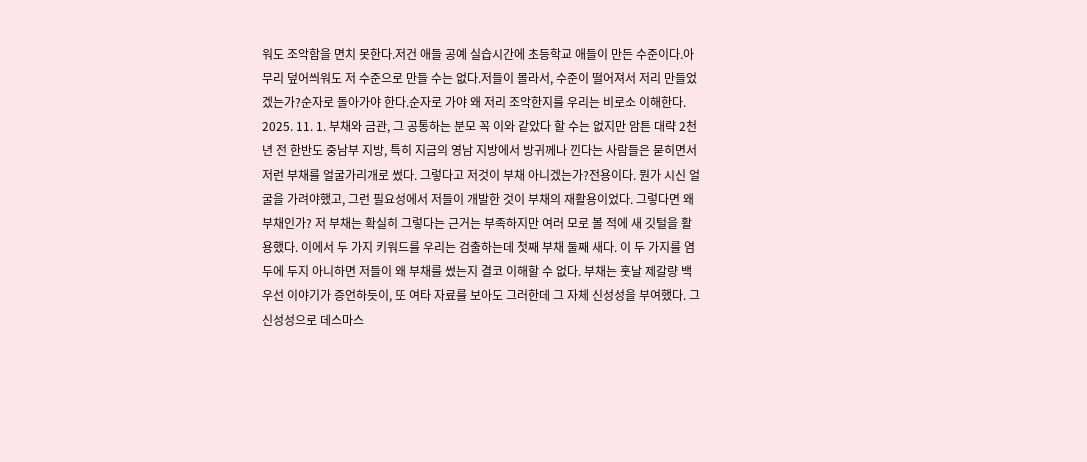워도 조악함을 면치 못한다.저건 애들 공예 실습시간에 초등학교 애들이 만든 수준이다.아무리 덮어씌워도 저 수준으로 만들 수는 없다.저들이 몰라서, 수준이 떨어져서 저리 만들었겠는가?순자로 돌아가야 한다.순자로 가야 왜 저리 조악한지를 우리는 비로소 이해한다. 2025. 11. 1. 부채와 금관, 그 공통하는 분모 꼭 이와 같았다 할 수는 없지만 암튼 대략 2천 년 전 한반도 중남부 지방, 특히 지금의 영남 지방에서 방귀께나 낀다는 사람들은 묻히면서 저런 부채를 얼굴가리개로 썼다. 그렇다고 저것이 부채 아니겠는가?전용이다. 뭔가 시신 얼굴을 가려야했고, 그런 필요성에서 저들이 개발한 것이 부채의 재활용이었다. 그렇다면 왜 부채인가? 저 부채는 확실히 그렇다는 근거는 부족하지만 여러 모로 볼 적에 새 깃털을 활용했다. 이에서 두 가지 키워드를 우리는 검출하는데 첫째 부채 둘째 새다. 이 두 가지를 염두에 두지 아니하면 저들이 왜 부채를 썼는지 결코 이해할 수 없다. 부채는 훗날 제갈량 백우선 이야기가 증언하듯이, 또 여타 자료를 보아도 그러한데 그 자체 신성성을 부여했다. 그 신성성으로 데스마스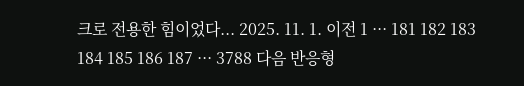크로 전용한 힘이었다... 2025. 11. 1. 이전 1 ··· 181 182 183 184 185 186 187 ··· 3788 다음 반응형